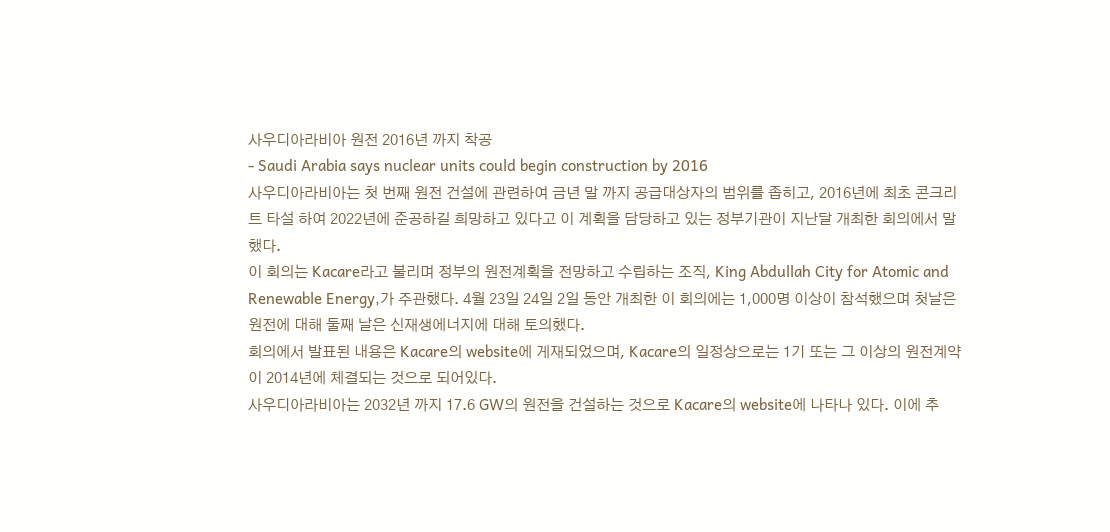사우디아라비아 원전 2016년 까지 착공
- Saudi Arabia says nuclear units could begin construction by 2016
사우디아라비아는 첫 번째 원전 건설에 관련하여 금년 말 까지 공급대상자의 범위를 좁히고, 2016년에 최초 콘크리트 타설 하여 2022년에 준공하길 희망하고 있다고 이 계획을 담당하고 있는 정부기관이 지난달 개최한 회의에서 말했다.
이 회의는 Kacare라고 불리며 정부의 원전계획을 전망하고 수립하는 조직, King Abdullah City for Atomic and Renewable Energy,가 주관했다. 4월 23일 24일 2일 동안 개최한 이 회의에는 1,000명 이상이 참석했으며 첫날은 원전에 대해 둘째 날은 신재생에너지에 대해 토의했다.
회의에서 발표된 내용은 Kacare의 website에 게재되었으며, Kacare의 일정상으로는 1기 또는 그 이상의 원전계약이 2014년에 체결되는 것으로 되어있다.
사우디아라비아는 2032년 까지 17.6 GW의 원전을 건설하는 것으로 Kacare의 website에 나타나 있다. 이에 추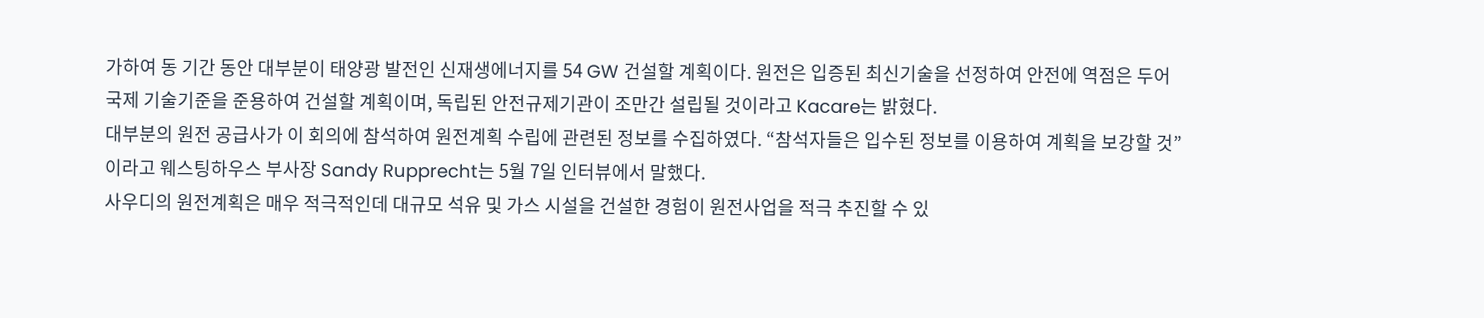가하여 동 기간 동안 대부분이 태양광 발전인 신재생에너지를 54 GW 건설할 계획이다. 원전은 입증된 최신기술을 선정하여 안전에 역점은 두어 국제 기술기준을 준용하여 건설할 계획이며, 독립된 안전규제기관이 조만간 설립될 것이라고 Kacare는 밝혔다.
대부분의 원전 공급사가 이 회의에 참석하여 원전계획 수립에 관련된 정보를 수집하였다. “참석자들은 입수된 정보를 이용하여 계획을 보강할 것”이라고 웨스팅하우스 부사장 Sandy Rupprecht는 5월 7일 인터뷰에서 말했다.
사우디의 원전계획은 매우 적극적인데 대규모 석유 및 가스 시설을 건설한 경험이 원전사업을 적극 추진할 수 있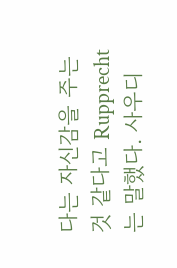다는 자신감을 주는 것 같다고 Rupprecht 는 말했다. 사우디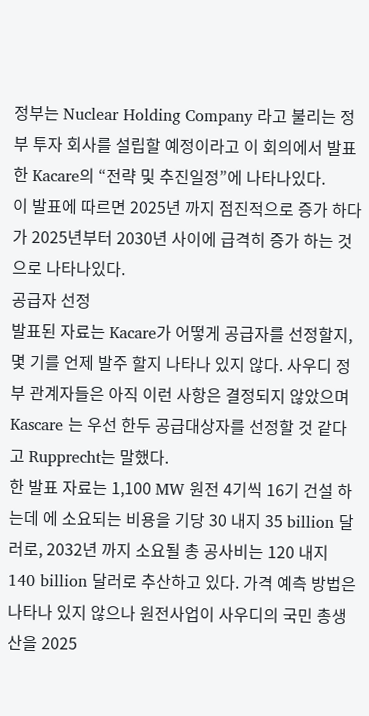정부는 Nuclear Holding Company 라고 불리는 정부 투자 회사를 설립할 예정이라고 이 회의에서 발표한 Kacare의 “전략 및 추진일정”에 나타나있다.
이 발표에 따르면 2025년 까지 점진적으로 증가 하다가 2025년부터 2030년 사이에 급격히 증가 하는 것으로 나타나있다.
공급자 선정
발표된 자료는 Kacare가 어떻게 공급자를 선정할지, 몇 기를 언제 발주 할지 나타나 있지 않다. 사우디 정부 관계자들은 아직 이런 사항은 결정되지 않았으며 Kascare 는 우선 한두 공급대상자를 선정할 것 같다고 Rupprecht는 말했다.
한 발표 자료는 1,100 MW 원전 4기씩 16기 건설 하는데 에 소요되는 비용을 기당 30 내지 35 billion 달러로, 2032년 까지 소요될 총 공사비는 120 내지 140 billion 달러로 추산하고 있다. 가격 예측 방법은 나타나 있지 않으나 원전사업이 사우디의 국민 총생산을 2025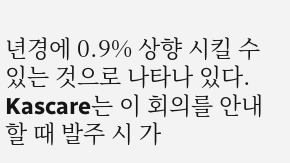년경에 0.9% 상향 시킬 수 있는 것으로 나타나 있다.
Kascare는 이 회의를 안내 할 때 발주 시 가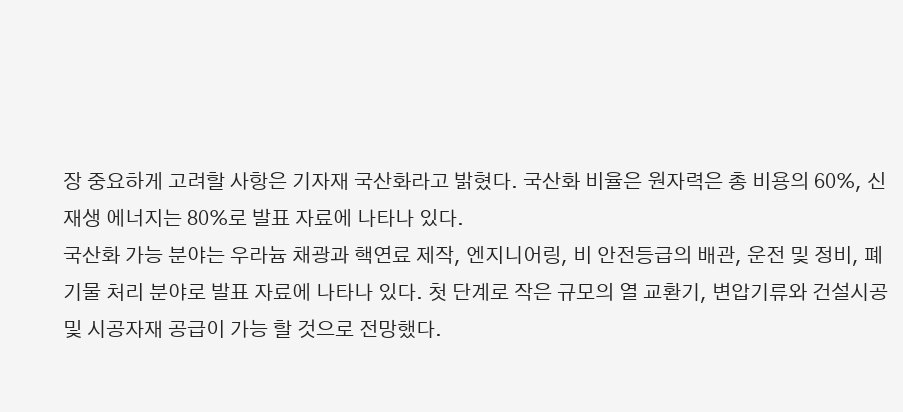장 중요하게 고려할 사항은 기자재 국산화라고 밝혔다. 국산화 비율은 원자력은 총 비용의 60%, 신재생 에너지는 80%로 발표 자료에 나타나 있다.
국산화 가능 분야는 우라늄 채광과 핵연료 제작, 엔지니어링, 비 안전등급의 배관, 운전 및 정비, 폐기물 처리 분야로 발표 자료에 나타나 있다. 첫 단계로 작은 규모의 열 교환기, 변압기류와 건설시공 및 시공자재 공급이 가능 할 것으로 전망했다.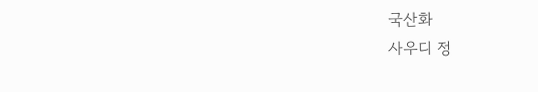국산화
사우디 정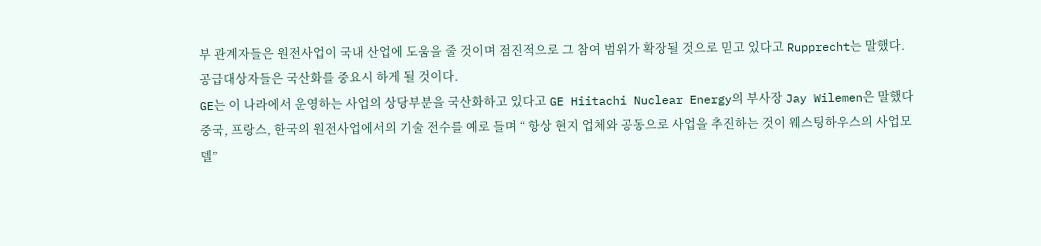부 관계자들은 원전사업이 국내 산업에 도움을 줄 것이며 점진적으로 그 참여 범위가 확장될 것으로 믿고 있다고 Rupprecht는 말했다.
공급대상자들은 국산화를 중요시 하게 될 것이다.
GE는 이 나라에서 운영하는 사업의 상당부분을 국산화하고 있다고 GE Hiitachi Nuclear Energy의 부사장 Jay Wilemen은 말했다
중국, 프랑스, 한국의 원전사업에서의 기술 전수를 예로 들며 “ 항상 현지 업체와 공동으로 사업을 추진하는 것이 웨스팅하우스의 사업모델”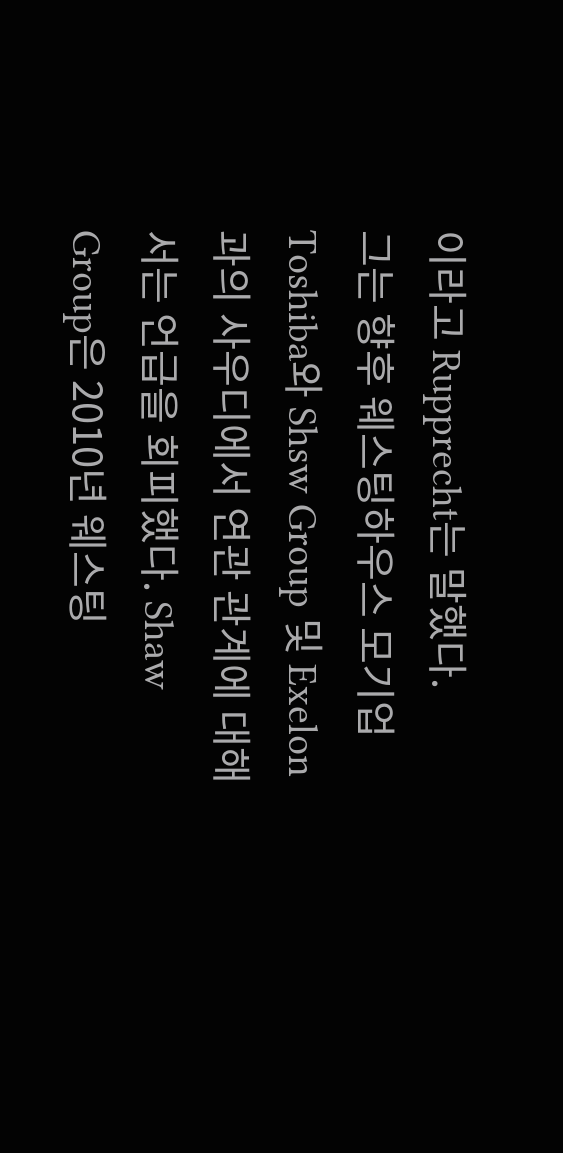이라고 Rupprecht는 말했다.
그는 향후 웨스팅하우스 모기업 Toshiba와 Shsw Group 및 Exelon과의 사우디에서 연관 관계에 대해서는 언급을 회피했다. Shaw Group은 2010년 웨스팅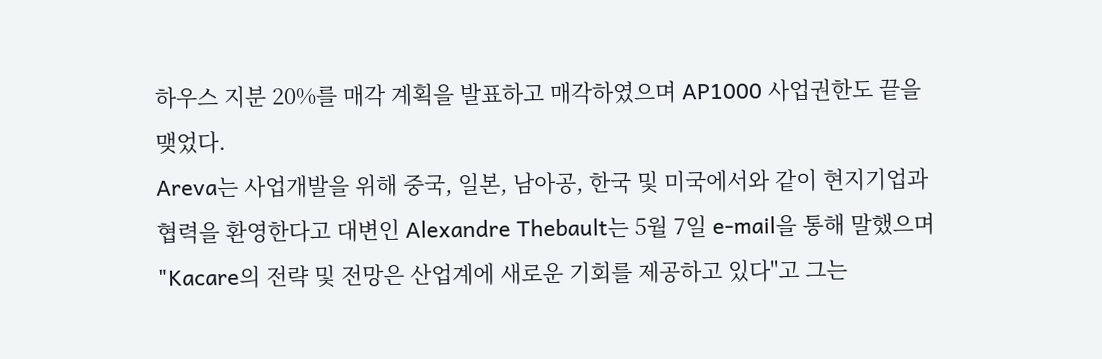하우스 지분 20%를 매각 계획을 발표하고 매각하였으며 AP1000 사업권한도 끝을 맺었다.
Areva는 사업개발을 위해 중국, 일본, 남아공, 한국 및 미국에서와 같이 현지기업과 협력을 환영한다고 대변인 Alexandre Thebault는 5월 7일 e-mail을 통해 말했으며 "Kacare의 전략 및 전망은 산업계에 새로운 기회를 제공하고 있다"고 그는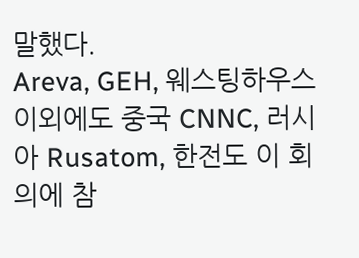말했다.
Areva, GEH, 웨스팅하우스 이외에도 중국 CNNC, 러시아 Rusatom, 한전도 이 회의에 참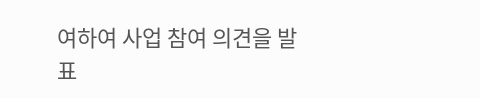여하여 사업 참여 의견을 발표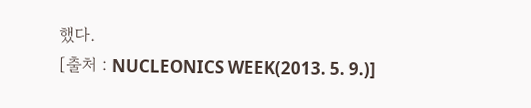했다.
[출처 : NUCLEONICS WEEK(2013. 5. 9.)]